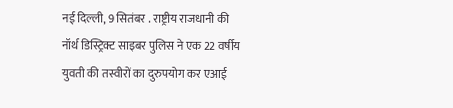नई दिल्ली, 9 सितंबर . राष्ट्रीय राजधानी की नॉर्थ डिस्ट्रिक्ट साइबर पुलिस ने एक 22 वर्षीय युवती की तस्वीरों का दुरुपयोग कर एआई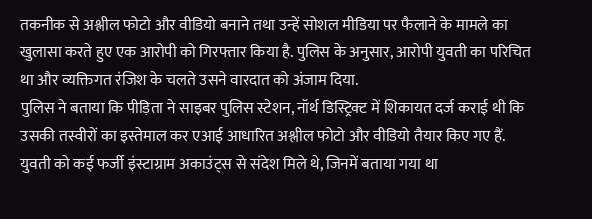तकनीक से अश्लील फोटो और वीडियो बनाने तथा उन्हें सोशल मीडिया पर फैलाने के मामले का खुलासा करते हुए एक आरोपी को गिरफ्तार किया है. पुलिस के अनुसार, आरोपी युवती का परिचित था और व्यक्तिगत रंजिश के चलते उसने वारदात को अंजाम दिया.
पुलिस ने बताया कि पीड़िता ने साइबर पुलिस स्टेशन, नॉर्थ डिस्ट्रिक्ट में शिकायत दर्ज कराई थी कि उसकी तस्वीरों का इस्तेमाल कर एआई आधारित अश्लील फोटो और वीडियो तैयार किए गए हैं. युवती को कई फर्जी इंस्टाग्राम अकाउंट्स से संदेश मिले थे, जिनमें बताया गया था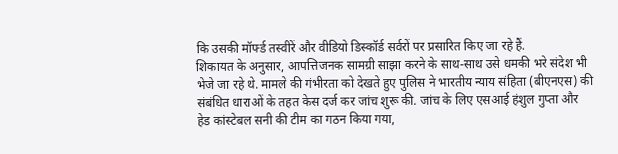कि उसकी मॉर्फ्ड तस्वीरें और वीडियो डिस्कॉर्ड सर्वरों पर प्रसारित किए जा रहे हैं.
शिकायत के अनुसार, आपत्तिजनक सामग्री साझा करने के साथ-साथ उसे धमकी भरे संदेश भी भेजे जा रहे थे. मामले की गंभीरता को देखते हुए पुलिस ने भारतीय न्याय संहिता (बीएनएस) की संबंधित धाराओं के तहत केस दर्ज कर जांच शुरू की. जांच के लिए एसआई हंशुल गुप्ता और हेड कांस्टेबल सनी की टीम का गठन किया गया,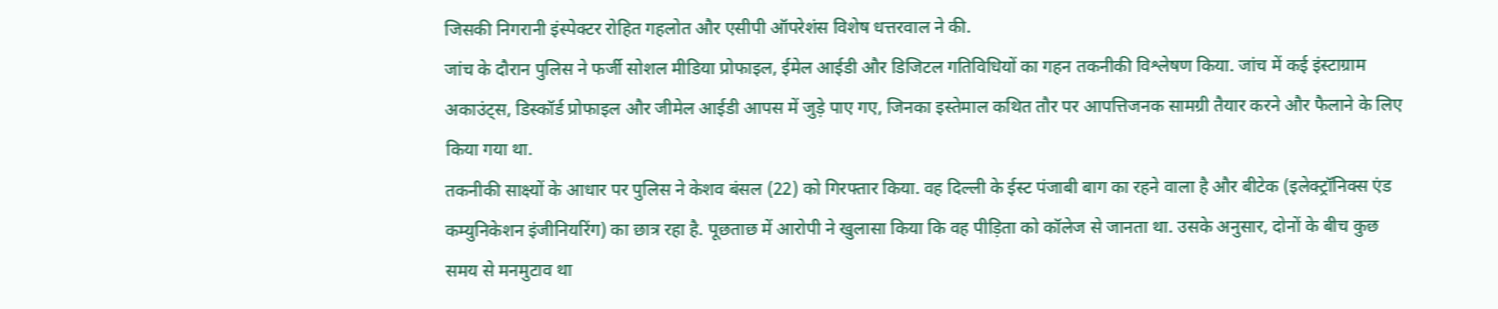जिसकी निगरानी इंस्पेक्टर रोहित गहलोत और एसीपी ऑपरेशंस विशेष धत्तरवाल ने की.
जांच के दौरान पुलिस ने फर्जी सोशल मीडिया प्रोफाइल, ईमेल आईडी और डिजिटल गतिविधियों का गहन तकनीकी विश्लेषण किया. जांच में कई इंस्टाग्राम अकाउंट्स, डिस्कॉर्ड प्रोफाइल और जीमेल आईडी आपस में जुड़े पाए गए, जिनका इस्तेमाल कथित तौर पर आपत्तिजनक सामग्री तैयार करने और फैलाने के लिए किया गया था.
तकनीकी साक्ष्यों के आधार पर पुलिस ने केशव बंसल (22) को गिरफ्तार किया. वह दिल्ली के ईस्ट पंजाबी बाग का रहने वाला है और बीटेक (इलेक्ट्रॉनिक्स एंड कम्युनिकेशन इंजीनियरिंग) का छात्र रहा है. पूछताछ में आरोपी ने खुलासा किया कि वह पीड़िता को कॉलेज से जानता था. उसके अनुसार, दोनों के बीच कुछ समय से मनमुटाव था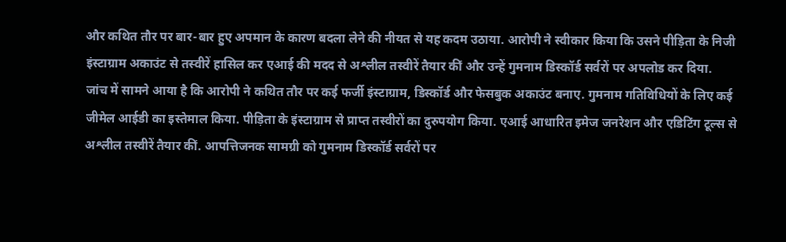और कथित तौर पर बार-बार हुए अपमान के कारण बदला लेने की नीयत से यह कदम उठाया. आरोपी ने स्वीकार किया कि उसने पीड़िता के निजी इंस्टाग्राम अकाउंट से तस्वीरें हासिल कर एआई की मदद से अश्लील तस्वीरें तैयार कीं और उन्हें गुमनाम डिस्कॉर्ड सर्वरों पर अपलोड कर दिया.
जांच में सामने आया है कि आरोपी ने कथित तौर पर कई फर्जी इंस्टाग्राम, डिस्कॉर्ड और फेसबुक अकाउंट बनाए. गुमनाम गतिविधियों के लिए कई जीमेल आईडी का इस्तेमाल किया. पीड़िता के इंस्टाग्राम से प्राप्त तस्वीरों का दुरुपयोग किया. एआई आधारित इमेज जनरेशन और एडिटिंग टूल्स से अश्लील तस्वीरें तैयार कीं. आपत्तिजनक सामग्री को गुमनाम डिस्कॉर्ड सर्वरों पर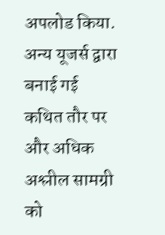अपलोड किया. अन्य यूजर्स द्वारा बनाई गई कथित तौर पर और अधिक अश्लील सामग्री को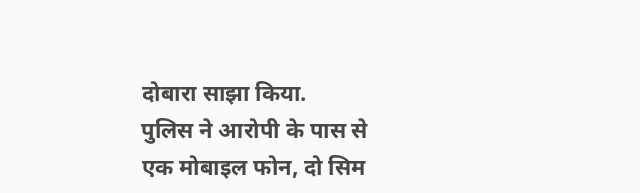दोबारा साझा किया.
पुलिस ने आरोपी के पास से एक मोबाइल फोन, दो सिम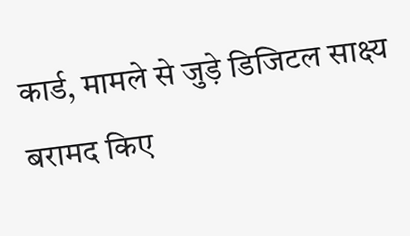कार्ड, मामले से जुड़े डिजिटल साक्ष्य बरामद किए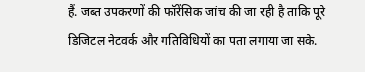हैं. जब्त उपकरणों की फॉरेंसिक जांच की जा रही है ताकि पूरे डिजिटल नेटवर्क और गतिविधियों का पता लगाया जा सके.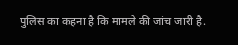पुलिस का कहना है कि मामले की जांच जारी है.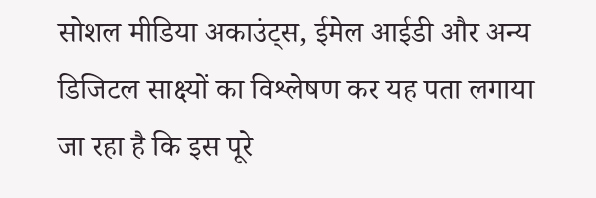सोशल मीडिया अकाउंट्स, ईमेल आईडी और अन्य डिजिटल साक्ष्यों का विश्लेषण कर यह पता लगाया जा रहा है कि इस पूरे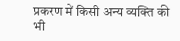प्रकरण में किसी अन्य व्यक्ति की भी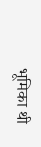भूमिका थी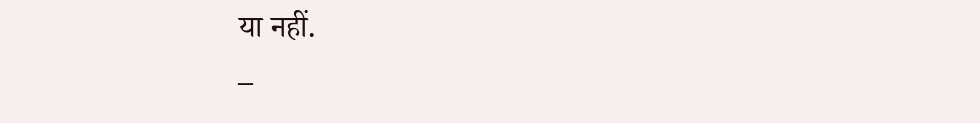या नहीं.
–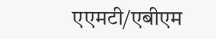एएमटी/एबीएम